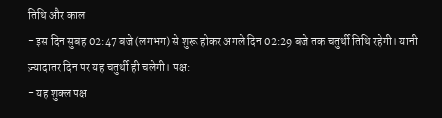तिथि और काल
- इस दिन सुबह 02:47 बजे (लगभग) से शुरू होकर अगले दिन 02:29 बजे तक चतुर्थी तिथि रहेगी। यानी ज़्यादातर दिन पर यह चतुर्थी ही चलेगी। पक्ष:
- यह शुक्ल पक्ष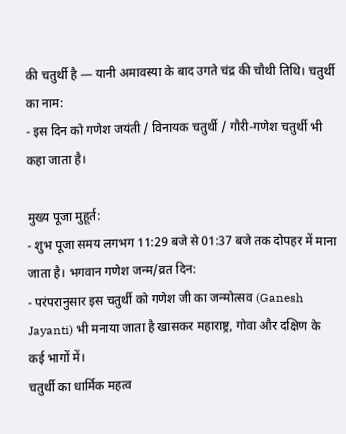की चतुर्थी है — यानी अमावस्या के बाद उगते चंद्र की चौथी तिथि। चतुर्थी का नाम:
- इस दिन को गणेश जयंती / विनायक चतुर्थी / गौरी-गणेश चतुर्थी भी कहा जाता है।

मुख्य पूजा मुहूर्त:
- शुभ पूजा समय लगभग 11:29 बजे से 01:37 बजे तक दोपहर में माना जाता है। भगवान गणेश जन्म/व्रत दिन:
- परंपरानुसार इस चतुर्थी को गणेश जी का जन्मोत्सव (Ganesh Jayanti) भी मनाया जाता है खासकर महाराष्ट्र, गोवा और दक्षिण के कई भागों में।
चतुर्थी का धार्मिक महत्व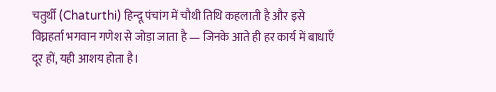चतुर्थी (Chaturthi) हिन्दू पंचांग में चौथी तिथि कहलाती है और इसे विघ्नहर्ता भगवान गणेश से जोड़ा जाता है — जिनके आते ही हर कार्य में बाधाएँ दूर हों, यही आशय होता है।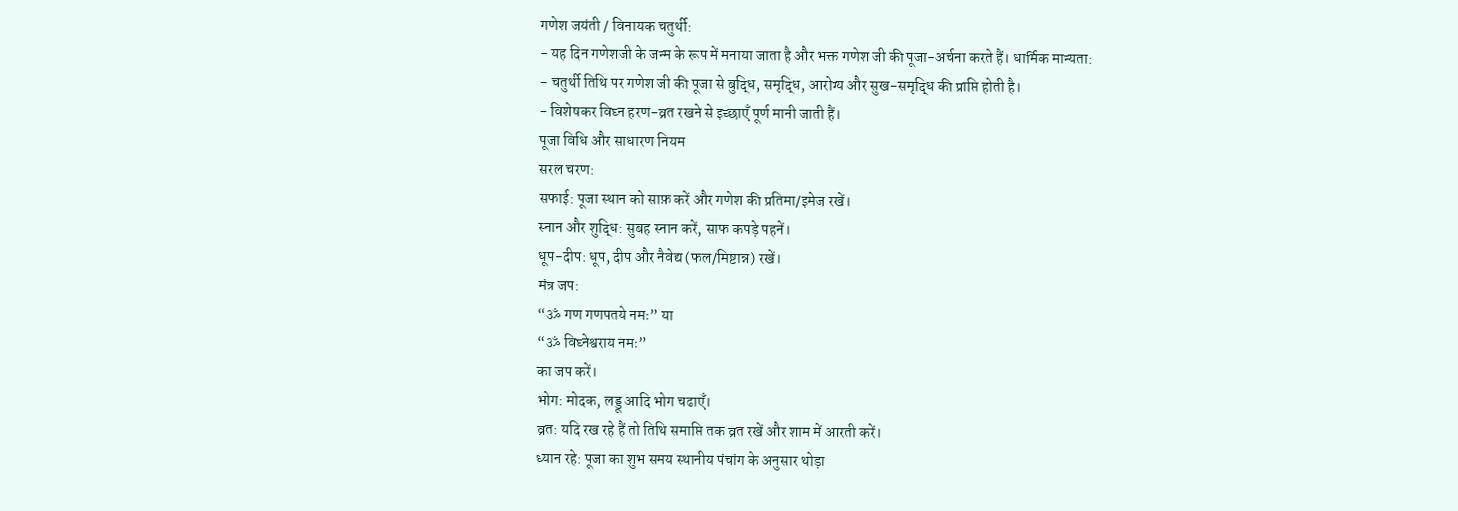गणेश जयंती / विनायक चतुर्थी:
- यह दिन गणेशजी के जन्म के रूप में मनाया जाता है और भक्त गणेश जी की पूजा-अर्चना करते हैं। धार्मिक मान्यता:
- चतुर्थी तिथि पर गणेश जी की पूजा से बुद्धि, समृद्धि, आरोग्य और सुख-समृद्धि की प्राप्ति होती है।
- विशेषकर विघ्न हरण-व्रत रखने से इच्छाएँ पूर्ण मानी जाती हैं।
पूजा विधि और साधारण नियम
सरल चरण:
सफाई: पूजा स्थान को साफ़ करें और गणेश की प्रतिमा/इमेज रखें।
स्नान और शुद्धि: सुबह स्नान करें, साफ कपड़े पहनें।
धूप-दीप: धूप, दीप और नैवेद्य (फल/मिष्टान्न) रखें।
मंत्र जप:
“ॐ गण गणपतये नमः” या
“ॐ विघ्नेश्वराय नमः”
का जप करें।
भोग: मोदक, लड्डू आदि भोग चढाएँ।
व्रत: यदि रख रहे हैं तो तिथि समाप्ति तक व्रत रखें और शाम में आरती करें।
ध्यान रहे: पूजा का शुभ समय स्थानीय पंचांग के अनुसार थोड़ा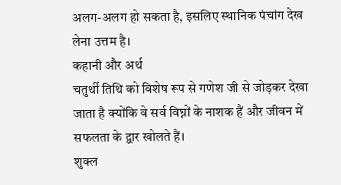अलग-अलग हो सकता है, इसलिए स्थानिक पंचांग देख लेना उत्तम है।
कहानी और अर्थ
चतुर्थी तिथि को विशेष रूप से गणेश जी से जोड़कर देखा जाता है क्योंकि वे सर्व विघ्नों के नाशक हैं और जीवन में सफलता के द्वार खोलते हैं।
शुक्ल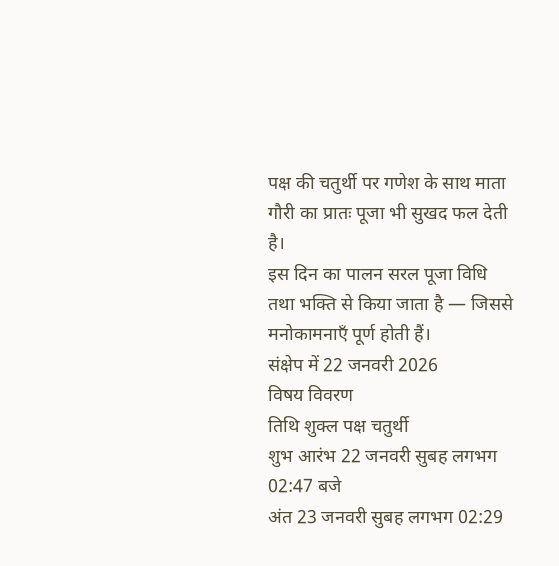पक्ष की चतुर्थी पर गणेश के साथ माता गौरी का प्रातः पूजा भी सुखद फल देती है।
इस दिन का पालन सरल पूजा विधि तथा भक्ति से किया जाता है — जिससे मनोकामनाएँ पूर्ण होती हैं।
संक्षेप में 22 जनवरी 2026
विषय विवरण
तिथि शुक्ल पक्ष चतुर्थी
शुभ आरंभ 22 जनवरी सुबह लगभग 02:47 बजे
अंत 23 जनवरी सुबह लगभग 02:29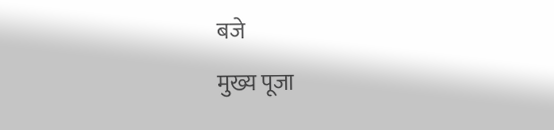बजे
मुख्य पूजा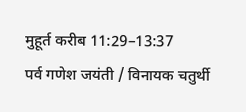मुहूर्त करीब 11:29–13:37
पर्व गणेश जयंती / विनायक चतुर्थी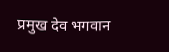प्रमुख देव भगवान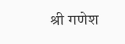श्री गणेश